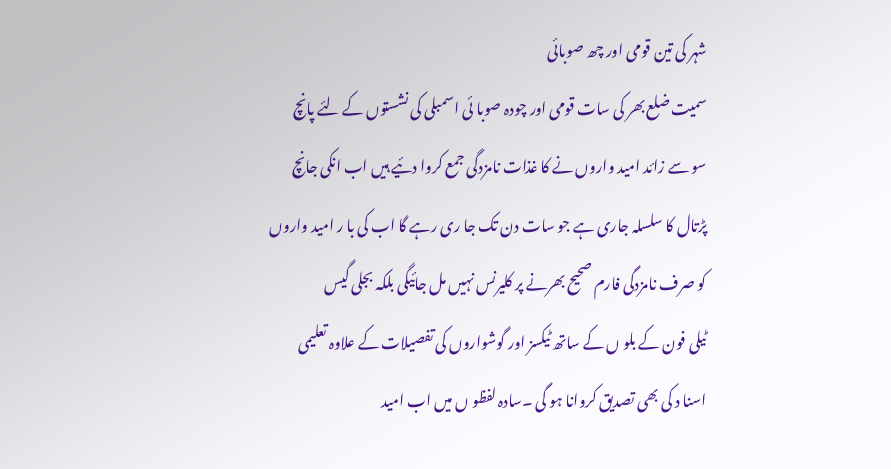شہر کی تین قومی اور چھ صوبائی
سمیت ضلع بھر کی سات قومی اور چودہ صوبا ئی اسمبلی کی نشستوں کے لئے پانچ
سو سے زائد امید واروں نے کا غذات نامزدگی جمع کروا دئیے ہیں اب انکی جانچ
پڑتال کا سلسلہ جاری ہے جو سات دن تک جا ری رہے گا اب کی با ر امید واروں
کو صرف نامزدگی فارم صحیح بھرنے پر کلیرنس نہیں مل جائیگی بلکہ بجلی گیس
ٹیلی فون کے بلو ں کے ساتھ ٹیکسز اور گوشواروں کی تفصیلات کے علاوہ تعلیمی
اسنا د کی بھی تصدیق کروانا ہو گی ۔سادہ لفظو ں میں اب امید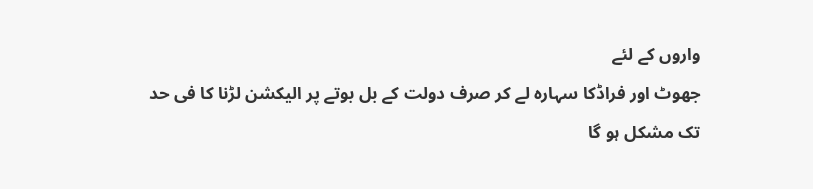واروں کے لئے
جھوٹ اور فراڈکا سہارہ لے کر صرف دولت کے بل بوتے پر الیکشن لڑنا کا فی حد
تک مشکل ہو گا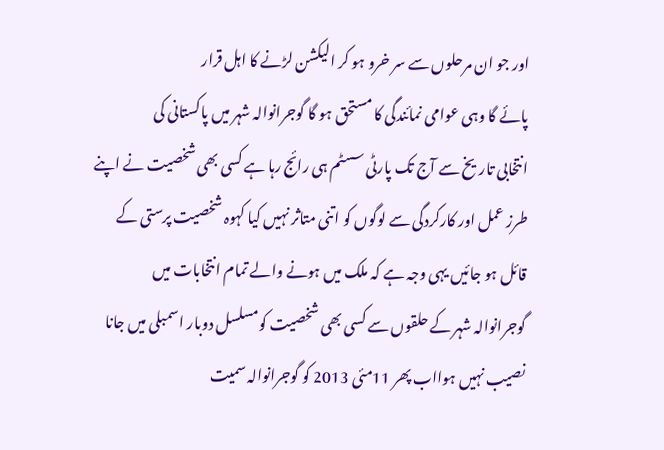اور جو ان مرحلوں سے سر خرو ہو کر الیکشن لڑنے کا اہل قرار
پائے گا وہی عوامی نمائندگی کا مستحق ہو گا گوجرانوالہ شہر میں پاکستانی کی
انتخابی تاریخ سے آج تک پارٹی سسٹم ہی رائج رہا ہے کسی بھی شخصیت نے اپنے
طرز عمل اور کارکردگی سے لوگوں کو اتنی متاثر نہیں کیا کہوہ شخصیت پرستی کے
قائل ہو جائیں یہی وجہ ہے کہ ملک میں ہونے والے تمام انتخابات میں
گوجرانوالہ شہر کے حلقوں سے کسی بھی شخصیت کومسلسل دوبار اسمبلی میں جانا
نصیب نہیں ہوااب پھر 11مئی 2013 کو گوجرانوالہ سمیت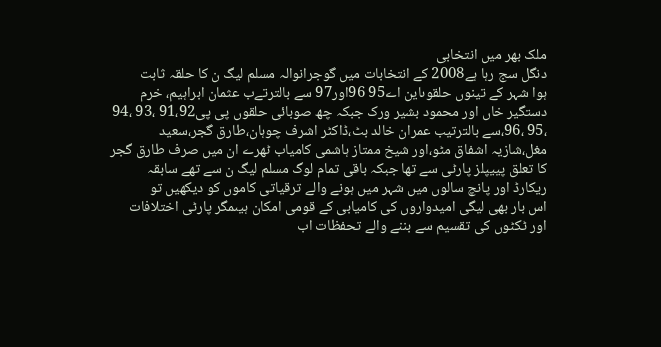ملک بھر میں انتخابی
دنگل سج رہا ہے2008 کے انتخابات میں گوجرانوالہ مسلم لیگ ن کا حلقہ ثابت
ہوا شہر کے تینوں حلقوںاین اے95 96اور97 سے بالترتےب عثمان ابراہیم، خرم
دستگیر خاں اور محمود بشیر ورک جبکہ چھ صوبائی حلقوں پی پی91،92 ،93 ،94
،95 ،96،سے بالترتیب عمران خالد بٹ،ڈاکٹر اشرف چوہان،طارق گجر،سعید
مغل،شازیہ اشفاق مٹو،اور شیخ ممتاز ہاشمی کامیاب ٹھرے ان میں صرف طارق گجر
کا تعلق پییپلز پارٹی سے تھا جبکہ باقی تمام لوگ مسلم لیگ ن سے تھے سابقہ
ریکارڈ اور پانچ سالوں میں شہر میں ہونے والے ترقیاتی کاموں کو دیکھیں تو
اس بار بھی لیگی امیدواروں کی کامیابی کے قومی امکان ہیںمگر پارٹی اختلافات
اور ٹکٹوں کی تقسیم سے بننے والے تحفظات اب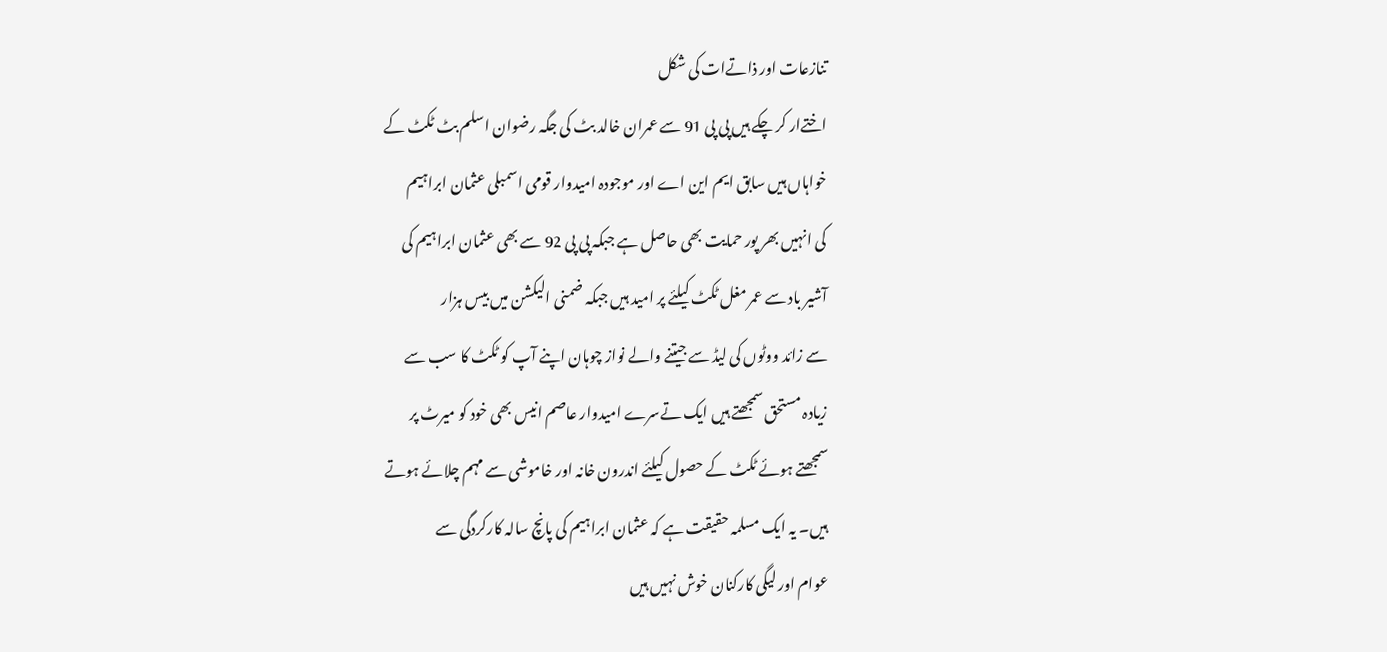تنازعات اور ذاتےات کی شکل
اختےار کر چکے ہیں پی پی 91 سے عمران خالد بٹ کی جگہ رضوان اسلم بٹ ٹکٹ کے
خواہاں ہیں سابق ایم این اے اور موجودہ امیدوار قومی اسمبلی عثمان ابراہیم
کی انہیں بھر پور حمایت بھی حاصل ہے جبکہ پی پی 92 سے بھی عثمان ابراہیم کی
آشیر باد سے عمر مغل ٹکٹ کیلئے پر امید ہیں جبکہ ضمنی الیکشن میں بیس ہزار
سے زائد ووٹوں کی لیڈ سے جیتنے والے نواز چوہان اپنے آپ کو ٹکٹ کا سب سے
زیادہ مستحق سمجھتے ہیں ایک تےسرے امیدوار عاصم انیس بھی خود کو میرٹ پر
سمجھتے ہوئے ٹکٹ کے حصول کیلئے اندرون خانہ اور خاموشی سے مہم چلائے ہوتے
ہیں۔ یہ ایک مسلمہ حقیقت ہے کہ عثمان ابراہیم کی پانچ سالہ کارکردگی سے
عوام اور لیگی کارکنان خوش نہیں ہیں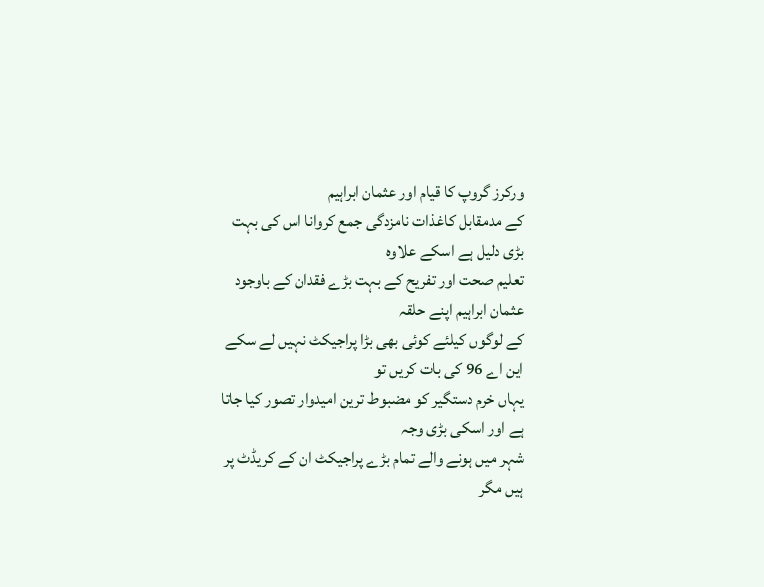ورکرز گروپ کا قیام اور عثمان ابراہیم
کے مدمقابل کاغذات نامزدگی جمع کروانا اس کی بہت بڑی دلیل ہے اسکے علاوہ
تعلیم صحت اور تفریح کے بہت بڑے فقدان کے باوجود عثمان ابراہیم اپنے حلقہ
کے لوگوں کیلئے کوئی بھی بڑا پراجیکٹ نہیں لے سکے این اے 96 کی بات کریں تو
یہاں خرم دستگیر کو مضبوط ترین امیدوار تصور کیا جاتا ہے اور اسکی بڑی وجہ
شہر میں ہونے والے تمام بڑے پراجیکٹ ان کے کریڈٹ پر ہیں مگر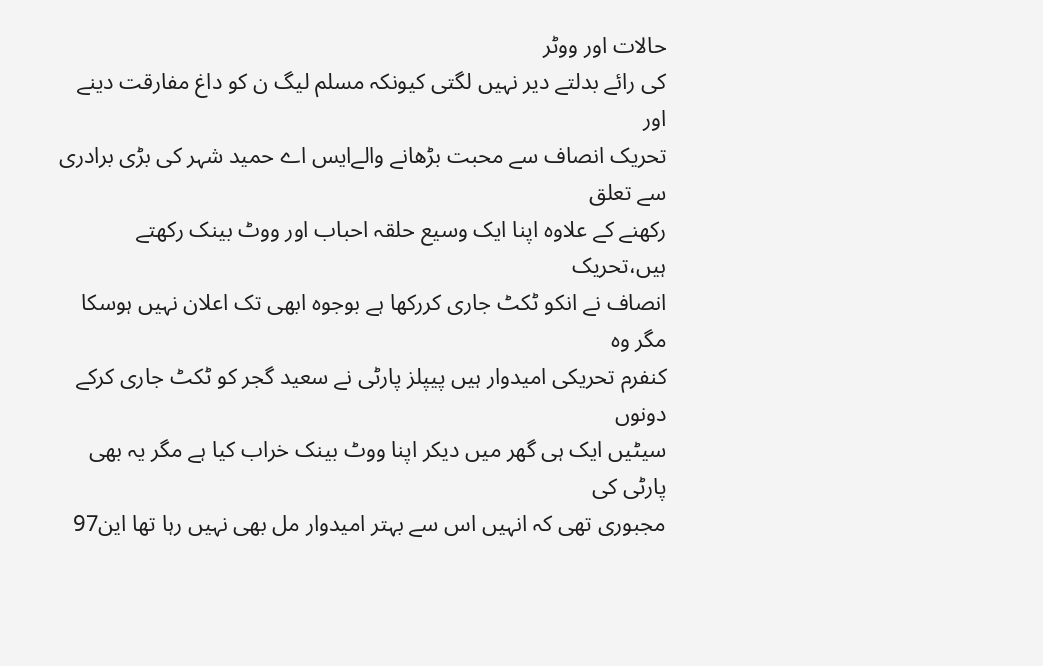حالات اور ووٹر
کی رائے بدلتے دیر نہیں لگتی کیونکہ مسلم لیگ ن کو داغ مفارقت دینے اور
تحریک انصاف سے محبت بڑھانے والےایس اے حمید شہر کی بڑی برادری سے تعلق
رکھنے کے علاوہ اپنا ایک وسیع حلقہ احباب اور ووٹ بینک رکھتے ہیں،تحریک
انصاف نے انکو ٹکٹ جاری کررکھا ہے بوجوہ ابھی تک اعلان نہیں ہوسکا مگر وہ
کنفرم تحریکی امیدوار ہیں پیپلز پارٹی نے سعید گجر کو ٹکٹ جاری کرکے دونوں
سیٹیں ایک ہی گھر میں دیکر اپنا ووٹ بینک خراب کیا ہے مگر یہ بھی پارٹی کی
مجبوری تھی کہ انہیں اس سے بہتر امیدوار مل بھی نہیں رہا تھا این97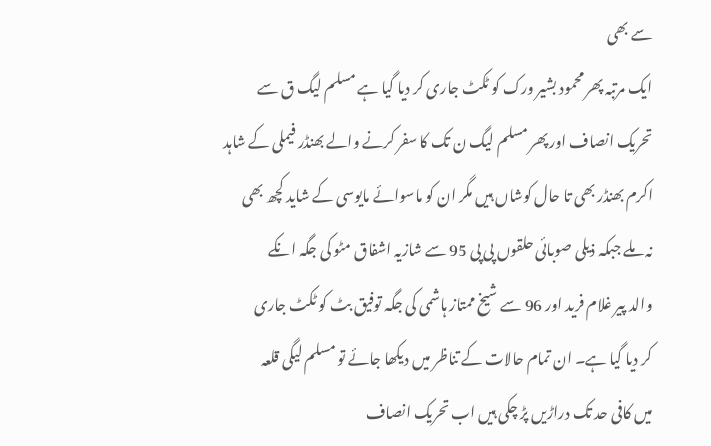سے بھی
ایک مرتبہ پھر محمود بشیر ورک کو ٹکٹ جاری کر دیا گیا ہے مسلم لیگ ق سے
تحریک انصاف اور پھر مسلم لیگ ن تک کا سفر کرنے والے بھنڈر فیملی کے شاہد
اکرم بھنڈر بھی تا حال کوشاں ہیں مگر ان کو ماسوائے مایوسی کے شاید کچھ بھی
نہ ملے جبکہ ذیلی صوبائی حلقوں پی پی 95 سے شازیہ اشفاق مٹو کی جگہ انکے
والد پیر غلام فرید اور 96 سے شیخ ممتاز ہاشمی کی جگہ توفیق بٹ کو ٹکٹ جاری
کر دیا گیا ہے۔ ان تمام حالات کے تناظر میں دیکھا جائے تو مسلم لیگی قلعہ
میں کافی حد تک دراڑیں پڑ چکی ہیں اب تحریک انصاف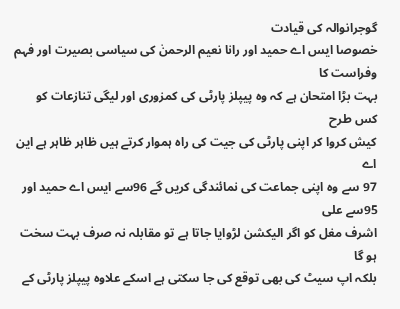گوجرانوالہ کی قیادت
خصوصا ایس اے حمید اور رانا نعیم الرحمنٰ کی سیاسی بصیرت اور فہم وفراست کا
بہت بڑا امتحان ہے کہ وہ پیپلز پارٹی کی کمزوری اور لیگی تنازعات کو کس طرح
کیش کروا کر اپنی پارٹی کی جیت کی راہ ہموار کرتے ہیں ظاہر ظاہر ہے این اے
97 سے وہ اپنی جماعت کی نمائندگی کریں گے 96سے ایس اے حمید اور 95سے علی
اشرف مغل کو اگر الیکشن لڑوایا جاتا ہے تو مقابلہ نہ صرف بہت سخت ہو گا
بلکہ اپ سیٹ کی بھی توقع کی جا سکتی ہے اسکے علاوہ پیپلز پارٹی کے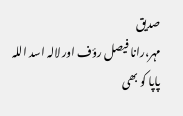صدیق
مہر،رانا فیصل رؤف اور لالہ اسد اللہ پاپا کو بھی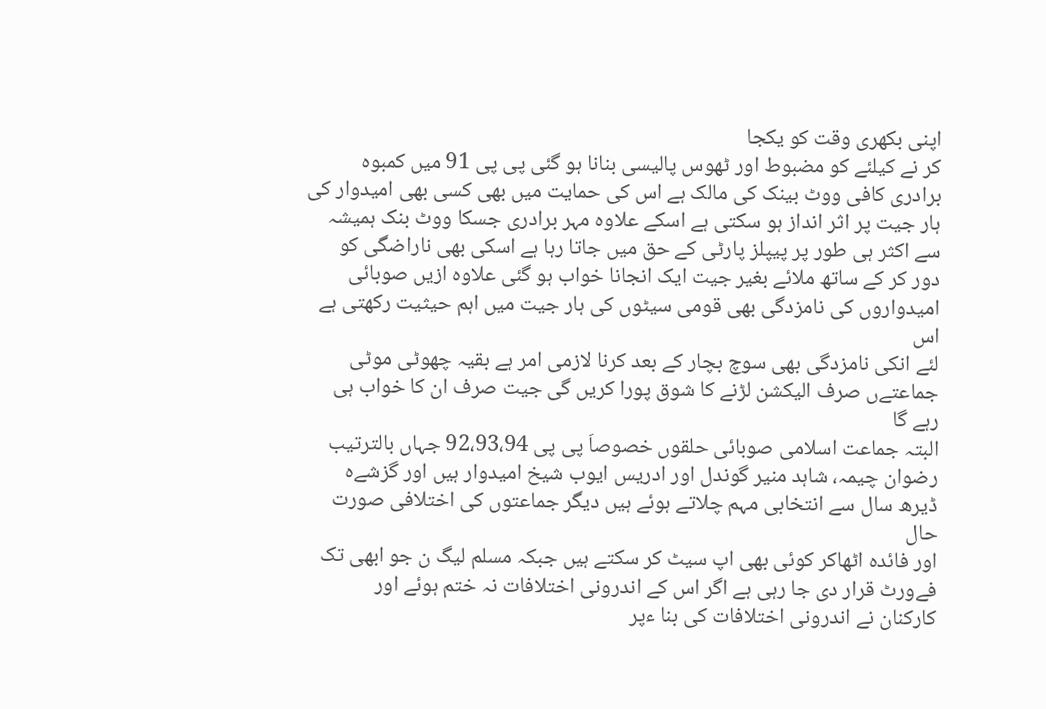اپنی بکھری وقت کو یکجا
کر نے کیلئے کو مضبوط اور ٹھوس پالیسی بنانا ہو گئی پی پی 91 میں کمبوہ
برادری کافی ووٹ بینک کی مالک ہے اس کی حمایت میں بھی کسی بھی امیدوار کی
ہار جیت پر اثر انداز ہو سکتی ہے اسکے علاوہ مہر برادری جسکا ووٹ بنک ہمیشہ
سے اکثر ہی طور پر پیپلز پارٹی کے حق میں جاتا رہا ہے اسکی بھی ناراضگی کو
دور کر کے ساتھ ملائے بغیر جیت ایک انجانا خواب ہو گئی علاوہ ازیں صوبائی
امیدواروں کی نامزدگی بھی قومی سیٹوں کی ہار جیت میں اہم حیثیت رکھتی ہے اس
لئے انکی نامزدگی بھی سوچ بچار کے بعد کرنا لازمی امر ہے بقیہ چھوٹی موٹی
جماعتےں صرف الیکشن لڑنے کا شوق پورا کریں گی جیت صرف ان کا خواب ہی رہے گا
البتہ جماعت اسلامی صوبائی حلقوں خصوصاَ پی پی 92،93،94 جہاں بالترتیب
رضوان چیمہ، شاہد منیر گوندل اور ادریس ایوب شیخ امیدوار ہیں اور گزشےہ
ڈیرھ سال سے انتخابی مہم چلاتے ہوئے ہیں دیگر جماعتوں کی اختلافی صورت حال
اور فائدہ اٹھاکر کوئی بھی اپ سیٹ کر سکتے ہیں جبکہ مسلم لیگ ن جو ابھی تک
فےورٹ قرار دی جا رہی ہے اگر اس کے اندرونی اختلافات نہ ختم ہوئے اور
کارکنان نے اندرونی اختلافات کی بنا ءپر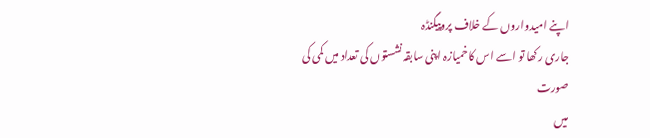اپنے امیدواروں کے خلاف پروپیگنڈہ
جاری رکھا تو اسے اس کاخمیازہ اپنی سابقہ نشستوں کی تعداد میں کمی کی صورت
میں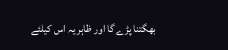بھگتنا پڑے گا اور ظاہر یہ اس کیلئے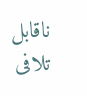ناقابل تلافی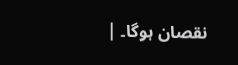نقصان ہوگا۔ |